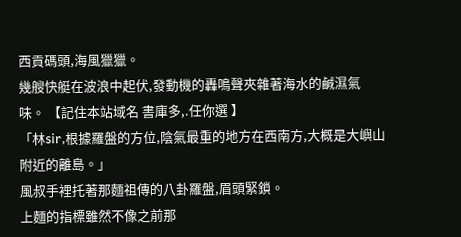西貢碼頭,海風獵獵。
幾艘快艇在波浪中起伏,發動機的轟鳴聲夾雜著海水的鹹濕氣味。 【記住本站域名 書庫多,.任你選 】
「林sir,根據羅盤的方位,陰氣最重的地方在西南方,大概是大嶼山附近的離島。」
風叔手裡托著那麵祖傳的八卦羅盤,眉頭緊鎖。
上麵的指標雖然不像之前那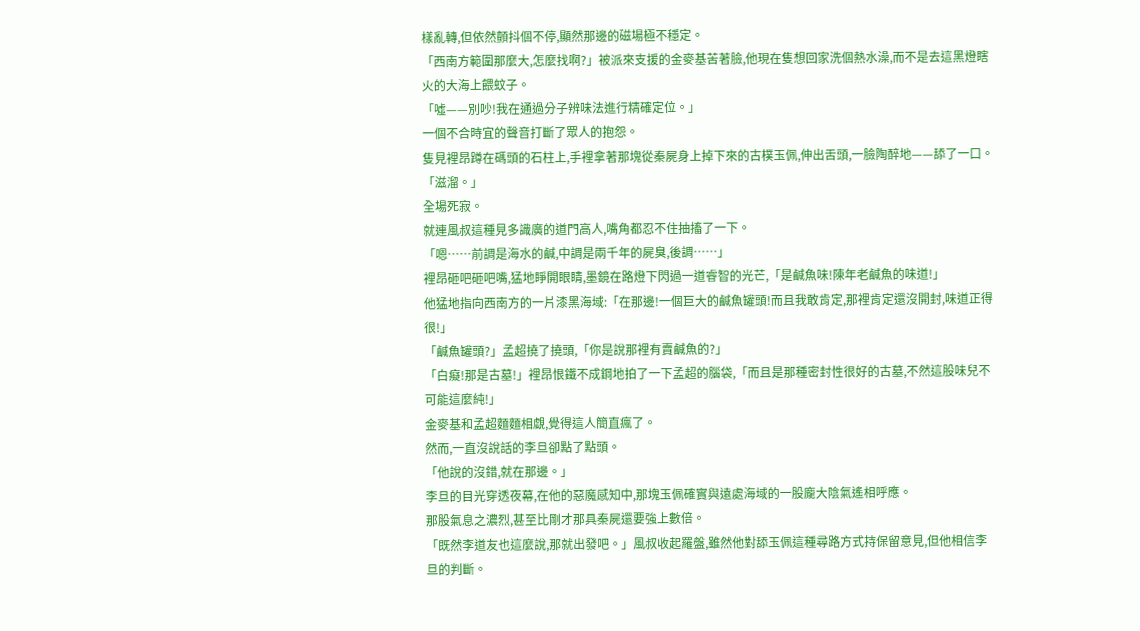樣亂轉,但依然顫抖個不停,顯然那邊的磁場極不穩定。
「西南方範圍那麼大,怎麼找啊?」被派來支援的金麥基苦著臉,他現在隻想回家洗個熱水澡,而不是去這黑燈瞎火的大海上餵蚊子。
「噓——別吵!我在通過分子辨味法進行精確定位。」
一個不合時宜的聲音打斷了眾人的抱怨。
隻見裡昂蹲在碼頭的石柱上,手裡拿著那塊從秦屍身上掉下來的古樸玉佩,伸出舌頭,一臉陶醉地——舔了一口。
「滋溜。」
全場死寂。
就連風叔這種見多識廣的道門高人,嘴角都忍不住抽搐了一下。
「嗯……前調是海水的鹹,中調是兩千年的屍臭,後調……」
裡昂砸吧砸吧嘴,猛地睜開眼睛,墨鏡在路燈下閃過一道睿智的光芒,「是鹹魚味!陳年老鹹魚的味道!」
他猛地指向西南方的一片漆黑海域:「在那邊!一個巨大的鹹魚罐頭!而且我敢肯定,那裡肯定還沒開封,味道正得很!」
「鹹魚罐頭?」孟超撓了撓頭,「你是說那裡有賣鹹魚的?」
「白癡!那是古墓!」裡昂恨鐵不成鋼地拍了一下孟超的腦袋,「而且是那種密封性很好的古墓,不然這股味兒不可能這麼純!」
金麥基和孟超麵麵相覷,覺得這人簡直瘋了。
然而,一直沒說話的李旦卻點了點頭。
「他說的沒錯,就在那邊。」
李旦的目光穿透夜幕,在他的惡魔感知中,那塊玉佩確實與遠處海域的一股龐大陰氣遙相呼應。
那股氣息之濃烈,甚至比剛才那具秦屍還要強上數倍。
「既然李道友也這麼說,那就出發吧。」風叔收起羅盤,雖然他對舔玉佩這種尋路方式持保留意見,但他相信李旦的判斷。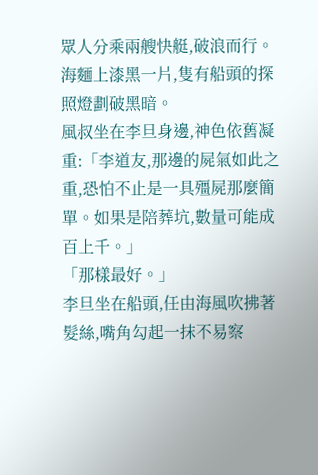眾人分乘兩艘快艇,破浪而行。
海麵上漆黑一片,隻有船頭的探照燈劃破黑暗。
風叔坐在李旦身邊,神色依舊凝重:「李道友,那邊的屍氣如此之重,恐怕不止是一具殭屍那麼簡單。如果是陪葬坑,數量可能成百上千。」
「那樣最好。」
李旦坐在船頭,任由海風吹拂著髮絲,嘴角勾起一抹不易察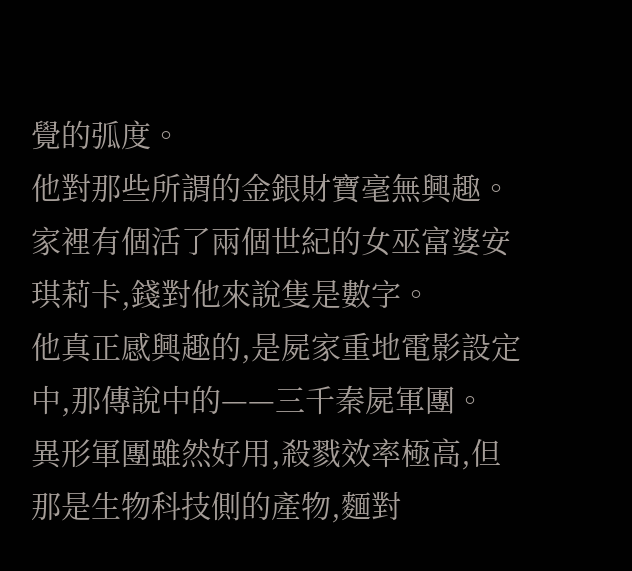覺的弧度。
他對那些所謂的金銀財寶毫無興趣。家裡有個活了兩個世紀的女巫富婆安琪莉卡,錢對他來說隻是數字。
他真正感興趣的,是屍家重地電影設定中,那傳說中的——三千秦屍軍團。
異形軍團雖然好用,殺戮效率極高,但那是生物科技側的產物,麵對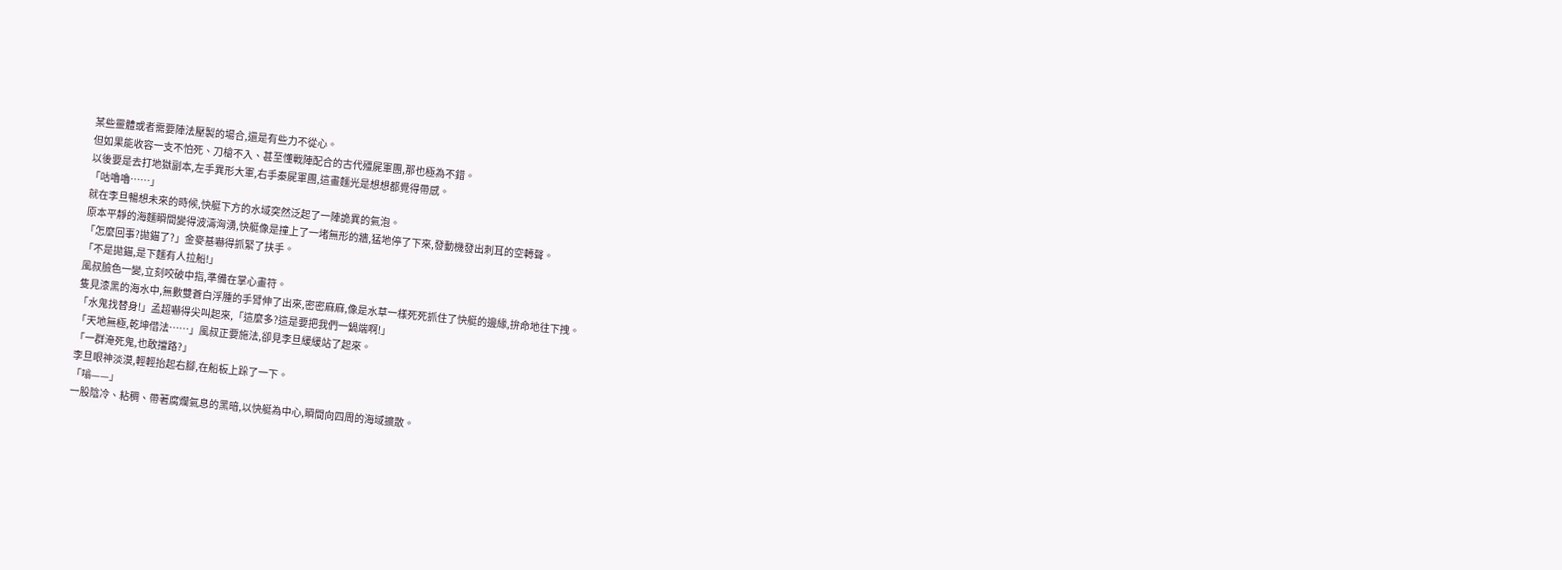某些靈體或者需要陣法壓製的場合,還是有些力不從心。
但如果能收容一支不怕死、刀槍不入、甚至懂戰陣配合的古代殭屍軍團,那也極為不錯。
以後要是去打地獄副本,左手異形大軍,右手秦屍軍團,這畫麵光是想想都覺得帶感。
「咕嚕嚕……」
就在李旦暢想未來的時候,快艇下方的水域突然泛起了一陣詭異的氣泡。
原本平靜的海麵瞬間變得波濤洶湧,快艇像是撞上了一堵無形的牆,猛地停了下來,發動機發出刺耳的空轉聲。
「怎麼回事?拋錨了?」金麥基嚇得抓緊了扶手。
「不是拋錨,是下麵有人拉船!」
風叔臉色一變,立刻咬破中指,準備在掌心畫符。
隻見漆黑的海水中,無數雙蒼白浮腫的手臂伸了出來,密密麻麻,像是水草一樣死死抓住了快艇的邊緣,拚命地往下拽。
「水鬼找替身!」孟超嚇得尖叫起來,「這麼多?這是要把我們一鍋端啊!」
「天地無極,乾坤借法……」風叔正要施法,卻見李旦緩緩站了起來。
「一群淹死鬼,也敢擋路?」
李旦眼神淡漠,輕輕抬起右腳,在船板上跺了一下。
「嗡——」
一股陰冷、粘稠、帶著腐爛氣息的黑暗,以快艇為中心,瞬間向四周的海域擴散。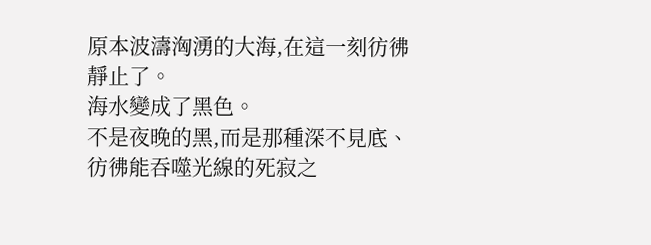原本波濤洶湧的大海,在這一刻彷彿靜止了。
海水變成了黑色。
不是夜晚的黑,而是那種深不見底、彷彿能吞噬光線的死寂之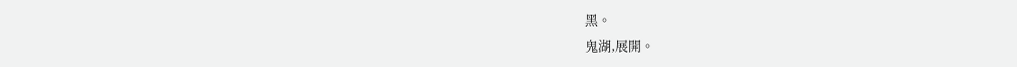黑。
鬼湖,展開。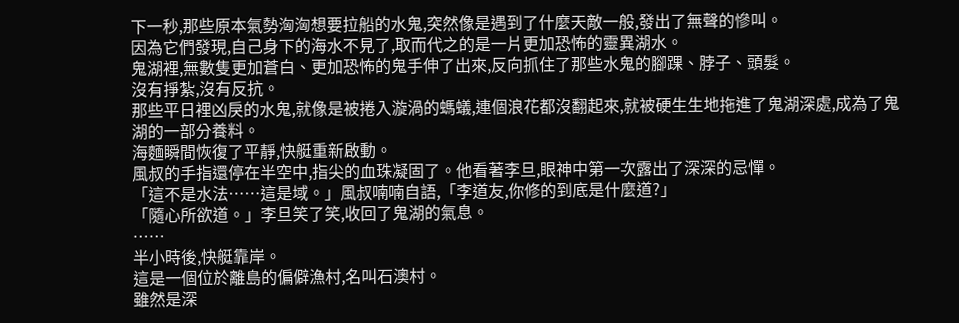下一秒,那些原本氣勢洶洶想要拉船的水鬼,突然像是遇到了什麼天敵一般,發出了無聲的慘叫。
因為它們發現,自己身下的海水不見了,取而代之的是一片更加恐怖的靈異湖水。
鬼湖裡,無數隻更加蒼白、更加恐怖的鬼手伸了出來,反向抓住了那些水鬼的腳踝、脖子、頭髮。
沒有掙紮,沒有反抗。
那些平日裡凶戾的水鬼,就像是被捲入漩渦的螞蟻,連個浪花都沒翻起來,就被硬生生地拖進了鬼湖深處,成為了鬼湖的一部分養料。
海麵瞬間恢復了平靜,快艇重新啟動。
風叔的手指還停在半空中,指尖的血珠凝固了。他看著李旦,眼神中第一次露出了深深的忌憚。
「這不是水法……這是域。」風叔喃喃自語,「李道友,你修的到底是什麼道?」
「隨心所欲道。」李旦笑了笑,收回了鬼湖的氣息。
……
半小時後,快艇靠岸。
這是一個位於離島的偏僻漁村,名叫石澳村。
雖然是深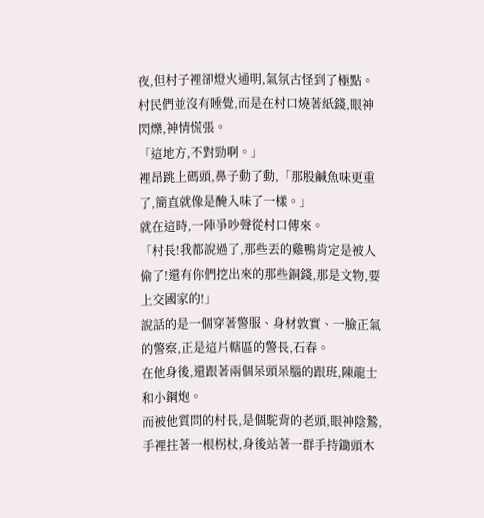夜,但村子裡卻燈火通明,氣氛古怪到了極點。村民們並沒有睡覺,而是在村口燒著紙錢,眼神閃爍,神情慌張。
「這地方,不對勁啊。」
裡昂跳上碼頭,鼻子動了動,「那股鹹魚味更重了,簡直就像是醃入味了一樣。」
就在這時,一陣爭吵聲從村口傳來。
「村長!我都說過了,那些丟的雞鴨肯定是被人偷了!還有你們挖出來的那些銅錢,那是文物,要上交國家的!」
說話的是一個穿著警服、身材敦實、一臉正氣的警察,正是這片轄區的警長,石春。
在他身後,還跟著兩個呆頭呆腦的跟班,陳龍士和小鋼炮。
而被他質問的村長,是個駝背的老頭,眼神陰鷙,手裡拄著一根柺杖,身後站著一群手持鋤頭木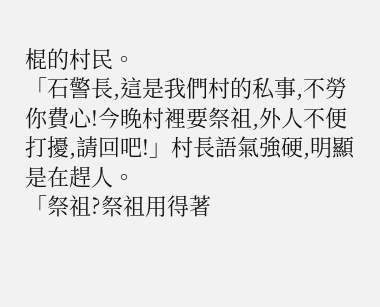棍的村民。
「石警長,這是我們村的私事,不勞你費心!今晚村裡要祭祖,外人不便打擾,請回吧!」村長語氣強硬,明顯是在趕人。
「祭祖?祭祖用得著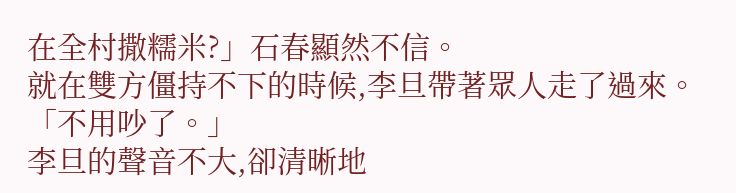在全村撒糯米?」石春顯然不信。
就在雙方僵持不下的時候,李旦帶著眾人走了過來。
「不用吵了。」
李旦的聲音不大,卻清晰地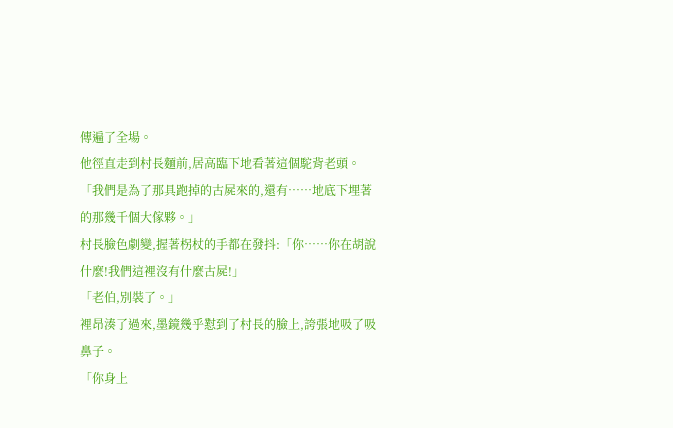傳遍了全場。
他徑直走到村長麵前,居高臨下地看著這個駝背老頭。
「我們是為了那具跑掉的古屍來的,還有……地底下埋著的那幾千個大傢夥。」
村長臉色劇變,握著柺杖的手都在發抖:「你……你在胡說什麼!我們這裡沒有什麼古屍!」
「老伯,別裝了。」
裡昂湊了過來,墨鏡幾乎懟到了村長的臉上,誇張地吸了吸鼻子。
「你身上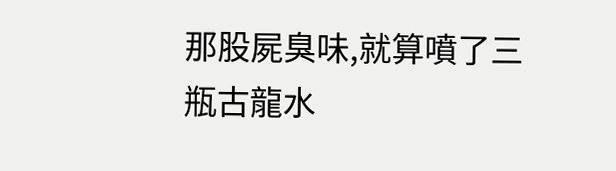那股屍臭味,就算噴了三瓶古龍水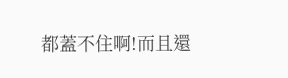都蓋不住啊!而且還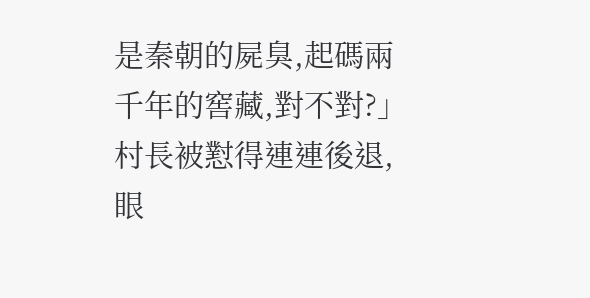是秦朝的屍臭,起碼兩千年的窖藏,對不對?」
村長被懟得連連後退,眼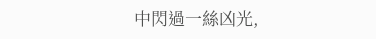中閃過一絲凶光,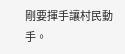剛要揮手讓村民動手。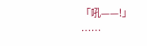「吼——!」
……